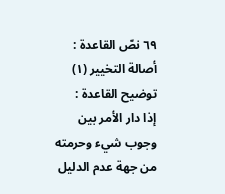٦٩ نصّ القاعدة : أصالة التخيير (١)
توضيح القاعدة :
إذا دار الأمر بين وجوب شيء وحرمته من جهة عدم الدليل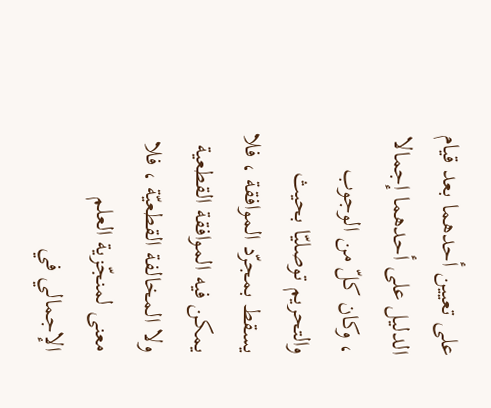على تعيين أحدهما بعد قيام الدليل على أحدهما إجمالا ، وكان كلّ من الوجوب والتحريم توصليّا بحيث يسقط بمجرّد الموافقة ، فلا يمكن فيه الموافقة القطعية ولا المخالفة القطعيّة ، فلا معنى لمنجّزية العلم الإجمالي في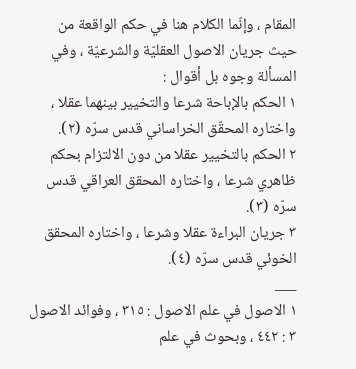المقام ، وإنّما الكلام هنا في حكم الواقعة من حيث جريان الاصول العقليّة والشرعيّة ، وفي المسألة وجوه بل أقوال :
١ الحكم بالإباحة شرعا والتخيير بينهما عقلا ، واختاره المحقّق الخراساني قدس سرّه (٢).
٢ الحكم بالتخيير عقلا من دون الالتزام بحكم ظاهري شرعا ، واختاره المحقق العراقي قدس سرّه (٣).
٣ جريان البراءة عقلا وشرعا ، واختاره المحقق الخوئي قدس سرّه (٤).
___
١ الاصول في علم الاصول : ٣١٥ ، وفوائد الاصول ٣ : ٤٤٢ ، وبحوث في علم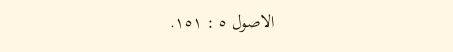الاصول ٥ : ١٥١.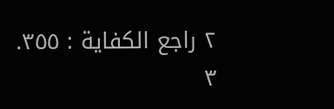٢ راجع الكفاية : ٣٥٥.
٣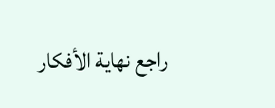راجع نهاية الأفكار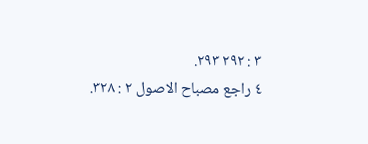٣ : ٢٩٢ ٢٩٣.
٤ راجع مصباح الاصول ٢ : ٣٢٨.